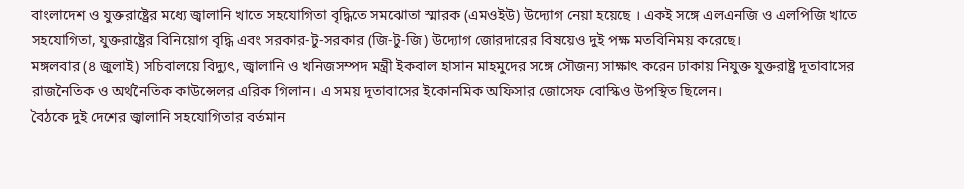বাংলাদেশ ও যুক্তরাষ্ট্রের মধ্যে জ্বালানি খাতে সহযোগিতা বৃদ্ধিতে সমঝোতা স্মারক (এমওইউ) উদ্যোগ নেয়া হয়েছে । একই সঙ্গে এলএনজি ও এলপিজি খাতে সহযোগিতা, যুক্তরাষ্ট্রের বিনিয়োগ বৃদ্ধি এবং সরকার-টু-সরকার (জি-টু-জি) উদ্যোগ জোরদারের বিষয়েও দুই পক্ষ মতবিনিময় করেছে।
মঙ্গলবার (৪ জুলাই) সচিবালয়ে বিদ্যুৎ, জ্বালানি ও খনিজসম্পদ মন্ত্রী ইকবাল হাসান মাহমুদের সঙ্গে সৌজন্য সাক্ষাৎ করেন ঢাকায় নিযুক্ত যুক্তরাষ্ট্র দূতাবাসের রাজনৈতিক ও অর্থনৈতিক কাউন্সেলর এরিক গিলান। এ সময় দূতাবাসের ইকোনমিক অফিসার জোসেফ বোস্কিও উপস্থিত ছিলেন।
বৈঠকে দুই দেশের জ্বালানি সহযোগিতার বর্তমান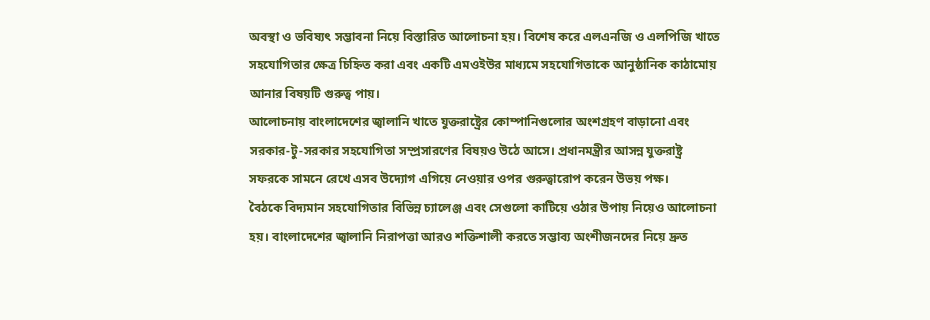অবস্থা ও ভবিষ্যৎ সম্ভাবনা নিয়ে বিস্তারিত আলোচনা হয়। বিশেষ করে এলএনজি ও এলপিজি খাতে সহযোগিতার ক্ষেত্র চিহ্নিত করা এবং একটি এমওইউর মাধ্যমে সহযোগিতাকে আনুষ্ঠানিক কাঠামোয় আনার বিষয়টি গুরুত্ব পায়।
আলোচনায় বাংলাদেশের জ্বালানি খাতে যুক্তরাষ্ট্রের কোম্পানিগুলোর অংশগ্রহণ বাড়ানো এবং সরকার-টু-সরকার সহযোগিতা সম্প্রসারণের বিষয়ও উঠে আসে। প্রধানমন্ত্রীর আসন্ন যুক্তরাষ্ট্র সফরকে সামনে রেখে এসব উদ্যোগ এগিয়ে নেওয়ার ওপর গুরুত্বারোপ করেন উভয় পক্ষ।
বৈঠকে বিদ্যমান সহযোগিতার বিভিন্ন চ্যালেঞ্জ এবং সেগুলো কাটিয়ে ওঠার উপায় নিয়েও আলোচনা হয়। বাংলাদেশের জ্বালানি নিরাপত্তা আরও শক্তিশালী করতে সম্ভাব্য অংশীজনদের নিয়ে দ্রুত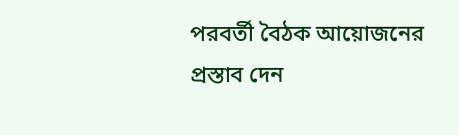পরবর্তী বৈঠক আয়োজনের প্রস্তাব দেন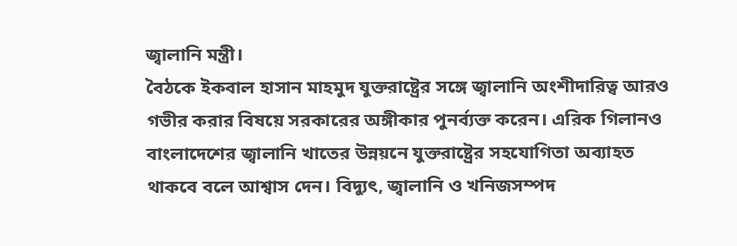জ্বালানি মন্ত্রী।
বৈঠকে ইকবাল হাসান মাহমুদ যুক্তরাষ্ট্রের সঙ্গে জ্বালানি অংশীদারিত্ব আরও গভীর করার বিষয়ে সরকারের অঙ্গীকার পুনর্ব্যক্ত করেন। এরিক গিলানও বাংলাদেশের জ্বালানি খাতের উন্নয়নে যুক্তরাষ্ট্রের সহযোগিতা অব্যাহত থাকবে বলে আশ্বাস দেন। বিদ্যুৎ, জ্বালানি ও খনিজসম্পদ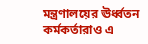মন্ত্রণালয়ের ঊর্ধ্বতন কর্মকর্তারাও এ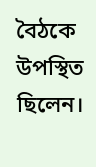বৈঠকে উপস্থিত ছিলেন।